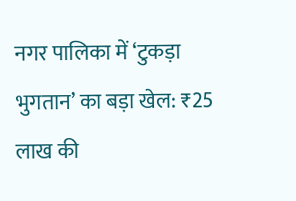नगर पालिका में ‘टुकड़ा भुगतान’ का बड़ा खेल: ₹25 लाख की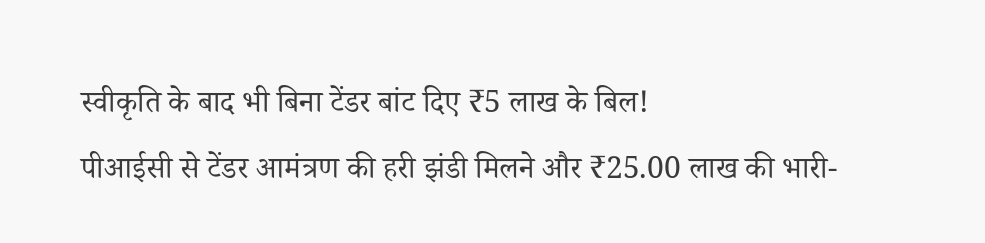स्वीकृति के बाद भी बिना टेंडर बांट दिए ₹5 लाख के बिल!
पीआईसी से टेंडर आमंत्रण की हरी झंडी मिलने और ₹25.00 लाख की भारी-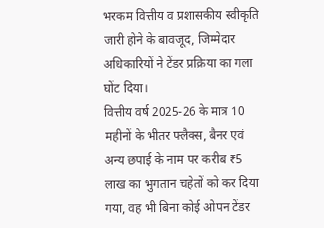भरकम वित्तीय व प्रशासकीय स्वीकृति जारी होने के बावजूद, जिम्मेदार अधिकारियों ने टेंडर प्रक्रिया का गला घोंट दिया।
वित्तीय वर्ष 2025-26 के मात्र 10 महीनों के भीतर फ्लैक्स, बैनर एवं अन्य छपाई के नाम पर करीब ₹5 लाख का भुगतान चहेतों को कर दिया गया, वह भी बिना कोई ओपन टेंडर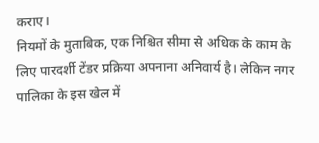कराए।
नियमों के मुताबिक, एक निश्चित सीमा से अधिक के काम के लिए पारदर्शी टेंडर प्रक्रिया अपनाना अनिवार्य है। लेकिन नगर पालिका के इस खेल में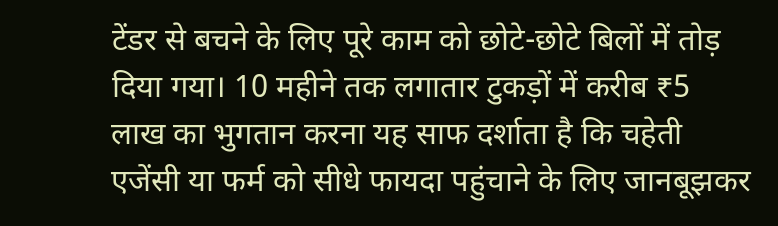टेंडर से बचने के लिए पूरे काम को छोटे-छोटे बिलों में तोड़ दिया गया। 10 महीने तक लगातार टुकड़ों में करीब ₹5 लाख का भुगतान करना यह साफ दर्शाता है कि चहेती एजेंसी या फर्म को सीधे फायदा पहुंचाने के लिए जानबूझकर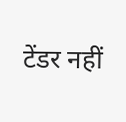टेंडर नहीं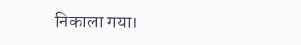निकाला गया।